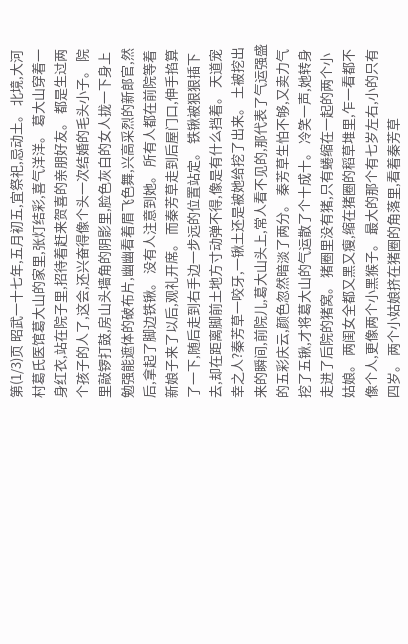第(1/3)页 昭武一十七年,五月初五,宜祭祀,忌动土。 北境,大河村葛氏医馆葛大山的家里,张灯结彩,喜气洋洋。 葛大山穿着一身红衣,站在院子里,招待着赶来贺喜的亲朋好友。 都是生过两个孩子的人了,这会,还兴奋得像个头一次结婚的毛头小子。 院里敲锣打鼓,房山头墙角的阴影里,脸色灰白的女人拢一下身上勉强能遮体的破布片,幽幽看着眉飞色舞,兴高采烈的新郎官,然后,拿起了脚边铁锹。 没有人注意到她。 所有人都在前院等着新娘子来了以后,观礼开席。 而秦芳草走到后屋门口,伸手掐算了一下,随后走到右手边一步远的位置站定。 铁锹被狠狠插下去,却在距离脚前土地方寸动弹不得,像是有什么挡着。 天道宠幸之人?秦芳草一咬牙,一锹土还是被她给挖了出来。 土被挖出来的瞬间,前院儿,葛大山头上,常人看不见的,那代表了气运强盛的五彩庆云,颜色忽然暗淡了两分。 秦芳草生怕不够,又卖力气挖了五锹,才将葛大山的气运散了个十成十。 冷笑一声,她转身走进了后院的猪窝。 猪圈里没有猪,只有蜷缩在一起的两个小姑娘。 两闺女全都又黑又瘦,缩在猪圈的稻草堆里,乍一看都不像个人,更像两个小黑猴子。 最大的那个有七岁左右,小的只有四岁。 两个小姑娘挤在猪圈的角落里,看着秦芳草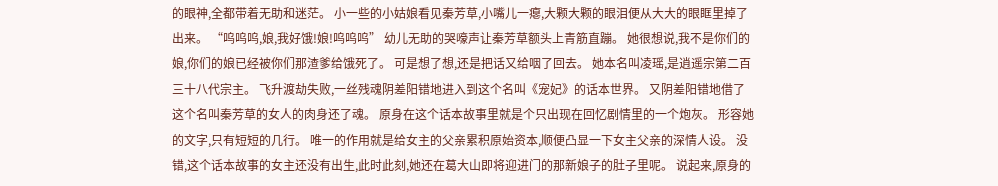的眼神,全都带着无助和迷茫。 小一些的小姑娘看见秦芳草,小嘴儿一瘪,大颗大颗的眼泪便从大大的眼眶里掉了出来。 “呜呜呜,娘,我好饿!娘!呜呜呜” 幼儿无助的哭嚎声让秦芳草额头上青筋直蹦。 她很想说,我不是你们的娘,你们的娘已经被你们那渣爹给饿死了。 可是想了想,还是把话又给咽了回去。 她本名叫凌瑶,是逍遥宗第二百三十八代宗主。 飞升渡劫失败,一丝残魂阴差阳错地进入到这个名叫《宠妃》的话本世界。 又阴差阳错地借了这个名叫秦芳草的女人的肉身还了魂。 原身在这个话本故事里就是个只出现在回忆剧情里的一个炮灰。 形容她的文字,只有短短的几行。 唯一的作用就是给女主的父亲累积原始资本,顺便凸显一下女主父亲的深情人设。 没错,这个话本故事的女主还没有出生,此时此刻,她还在葛大山即将迎进门的那新娘子的肚子里呢。 说起来,原身的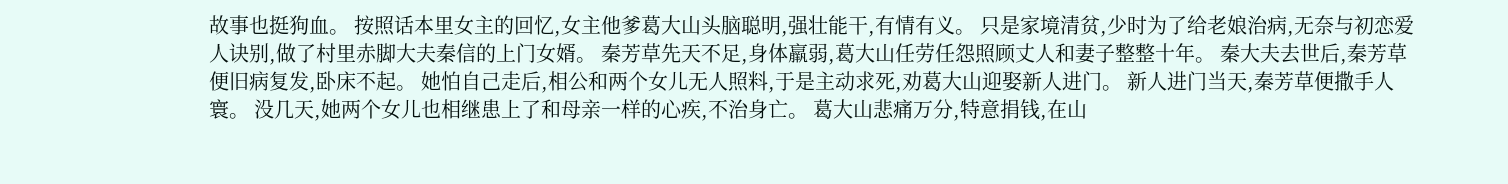故事也挺狗血。 按照话本里女主的回忆,女主他爹葛大山头脑聪明,强壮能干,有情有义。 只是家境清贫,少时为了给老娘治病,无奈与初恋爱人诀别,做了村里赤脚大夫秦信的上门女婿。 秦芳草先天不足,身体羸弱,葛大山任劳任怨照顾丈人和妻子整整十年。 秦大夫去世后,秦芳草便旧病复发,卧床不起。 她怕自己走后,相公和两个女儿无人照料,于是主动求死,劝葛大山迎娶新人进门。 新人进门当天,秦芳草便撒手人寰。 没几天,她两个女儿也相继患上了和母亲一样的心疾,不治身亡。 葛大山悲痛万分,特意捐钱,在山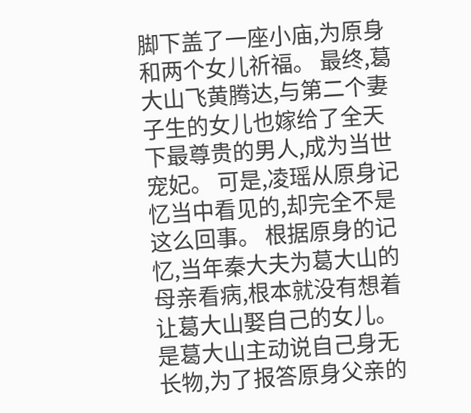脚下盖了一座小庙,为原身和两个女儿祈福。 最终,葛大山飞黄腾达,与第二个妻子生的女儿也嫁给了全天下最尊贵的男人,成为当世宠妃。 可是,凌瑶从原身记忆当中看见的,却完全不是这么回事。 根据原身的记忆,当年秦大夫为葛大山的母亲看病,根本就没有想着让葛大山娶自己的女儿。 是葛大山主动说自己身无长物,为了报答原身父亲的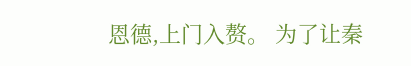恩德,上门入赘。 为了让秦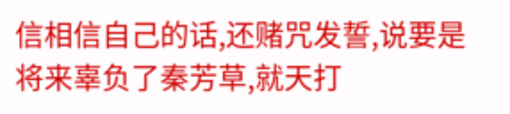信相信自己的话,还赌咒发誓,说要是将来辜负了秦芳草,就天打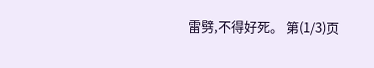雷劈,不得好死。 第(1/3)页